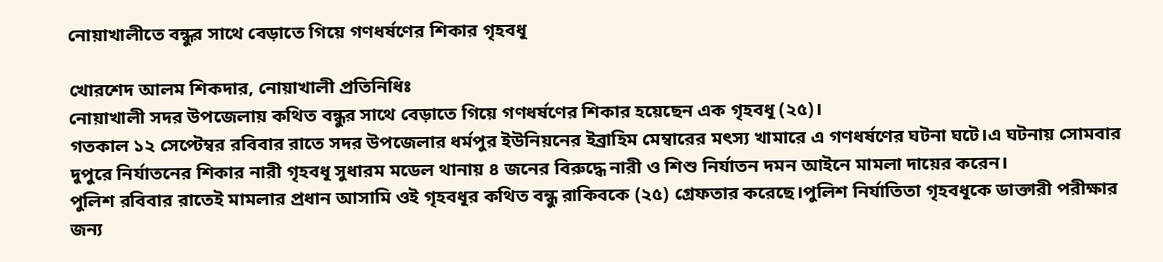নোয়াখালীতে বন্ধুর সাথে বেড়াতে গিয়ে গণধর্ষণের শিকার গৃহবধূ

খোরশেদ আলম শিকদার, নোয়াখালী প্রতিনিধিঃ
নোয়াখালী সদর উপজেলায় কথিত বন্ধুর সাথে বেড়াতে গিয়ে গণধর্ষণের শিকার হয়েছেন এক গৃহবধূ (২৫)।
গতকাল ১২ সেপ্টেম্বর রবিবার রাতে সদর উপজেলার ধর্মপুর ইউনিয়নের ইব্রাহিম মেম্বারের মৎস্য খামারে এ গণধর্ষণের ঘটনা ঘটে।এ ঘটনায় সোমবার দুপুরে নির্যাতনের শিকার নারী গৃহবধূ সুধারম মডেল থানায় ৪ জনের বিরুদ্ধে নারী ও শিশু নির্যাতন দমন আইনে মামলা দায়ের করেন।
পুলিশ রবিবার রাতেই মামলার প্রধান আসামি ওই গৃহবধূর কথিত বন্ধু রাকিবকে (২৫) গ্রেফতার করেছে।পুলিশ নির্যাতিতা গৃহবধূকে ডাক্তারী পরীক্ষার জন্য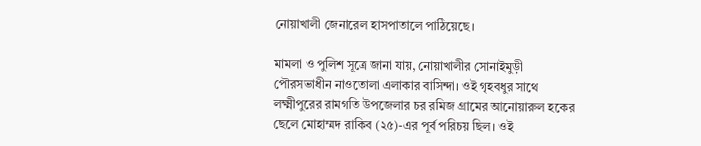নোয়াখালী জেনারেল হাসপাতালে পাঠিয়েছে।

মামলা ও পুলিশ সূত্রে জানা যায়, নোয়াখালীর সোনাইমুড়ী পৌরসভাধীন নাওতোলা এলাকার বাসিন্দা। ওই গৃহবধুর সাথে লক্ষ্মীপুরের রামগতি উপজেলার চর রমিজ গ্রামের আনোয়ারুল হকের ছেলে মোহাম্মদ রাকিব (২৫)-এর পূর্ব পরিচয় ছিল। ওই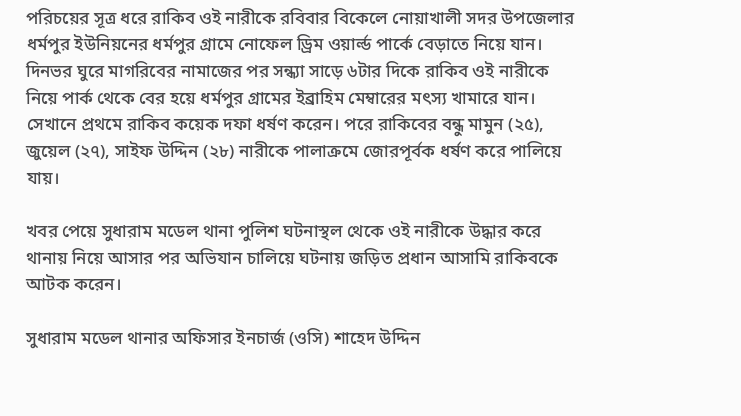পরিচয়ের সূত্র ধরে রাকিব ওই নারীকে রবিবার বিকেলে নোয়াখালী সদর উপজেলার ধর্মপুর ইউনিয়নের ধর্মপুর গ্রামে নোফেল ড্রিম ওয়ার্ল্ড পার্কে বেড়াতে নিয়ে যান। দিনভর ঘুরে মাগরিবের নামাজের পর সন্ধ্যা সাড়ে ৬টার দিকে রাকিব ওই নারীকে নিয়ে পার্ক থেকে বের হয়ে ধর্মপুর গ্রামের ইব্রাহিম মেম্বারের মৎস্য খামারে যান। সেখানে প্রথমে রাকিব কয়েক দফা ধর্ষণ করেন। পরে রাকিবের বন্ধু মামুন (২৫), জুয়েল (২৭), সাইফ উদ্দিন (২৮) নারীকে পালাক্রমে জোরপূর্বক ধর্ষণ করে পালিয়ে যায়।

খবর পেয়ে সুধারাম মডেল থানা পুলিশ ঘটনাস্থল থেকে ওই নারীকে উদ্ধার করে থানায় নিয়ে আসার পর অভিযান চালিয়ে ঘটনায় জড়িত প্রধান আসামি রাকিবকে আটক করেন।

সুধারাম মডেল থানার অফিসার ইনচার্জ (ওসি) শাহেদ উদ্দিন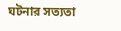ঘটনার সত্যতা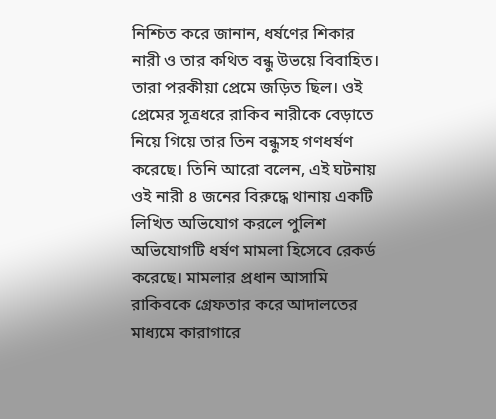নিশ্চিত করে জানান, ধর্ষণের শিকার নারী ও তার কথিত বন্ধু উভয়ে বিবাহিত। তারা পরকীয়া প্রেমে জড়িত ছিল। ওই প্রেমের সূত্রধরে রাকিব নারীকে বেড়াতে নিয়ে গিয়ে তার তিন বন্ধুসহ গণধর্ষণ করেছে। তিনি আরো বলেন, এই ঘটনায় ওই নারী ৪ জনের বিরুদ্ধে থানায় একটি লিখিত অভিযোগ করলে পুলিশ অভিযোগটি ধর্ষণ মামলা হিসেবে রেকর্ড করেছে। মামলার প্রধান আসামি রাকিবকে গ্রেফতার করে আদালতের মাধ্যমে কারাগারে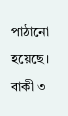পাঠানো হয়েছে। বাকী ৩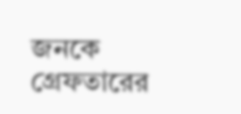জনকে গ্রেফতারের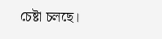চেষ্টা চলছে।